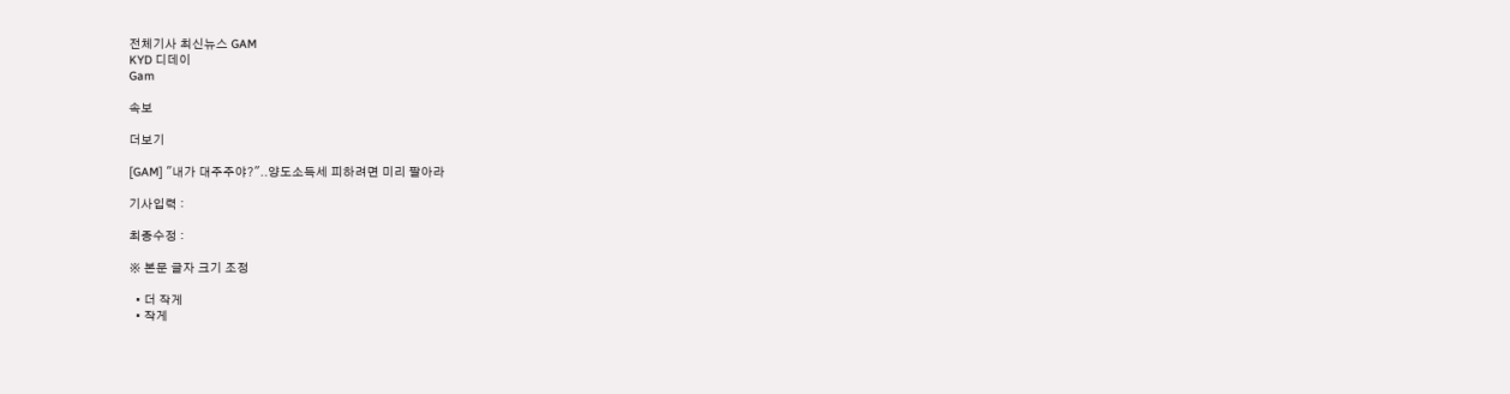전체기사 최신뉴스 GAM
KYD 디데이
Gam

속보

더보기

[GAM] "내가 대주주야?"..양도소득세 피하려면 미리 팔아라

기사입력 :

최종수정 :

※ 본문 글자 크기 조정

  • 더 작게
  • 작게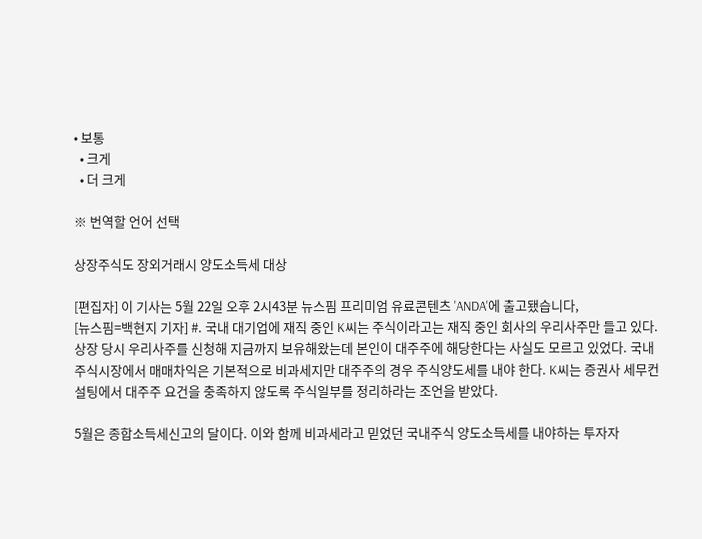• 보통
  • 크게
  • 더 크게

※ 번역할 언어 선택

상장주식도 장외거래시 양도소득세 대상

[편집자] 이 기사는 5월 22일 오후 2시43분 뉴스핌 프리미엄 유료콘텐츠 'ANDA'에 출고됐습니다,
[뉴스핌=백현지 기자] #. 국내 대기업에 재직 중인 K씨는 주식이라고는 재직 중인 회사의 우리사주만 들고 있다. 상장 당시 우리사주를 신청해 지금까지 보유해왔는데 본인이 대주주에 해당한다는 사실도 모르고 있었다. 국내주식시장에서 매매차익은 기본적으로 비과세지만 대주주의 경우 주식양도세를 내야 한다. K씨는 증권사 세무컨설팅에서 대주주 요건을 충족하지 않도록 주식일부를 정리하라는 조언을 받았다.

5월은 종합소득세신고의 달이다. 이와 함께 비과세라고 믿었던 국내주식 양도소득세를 내야하는 투자자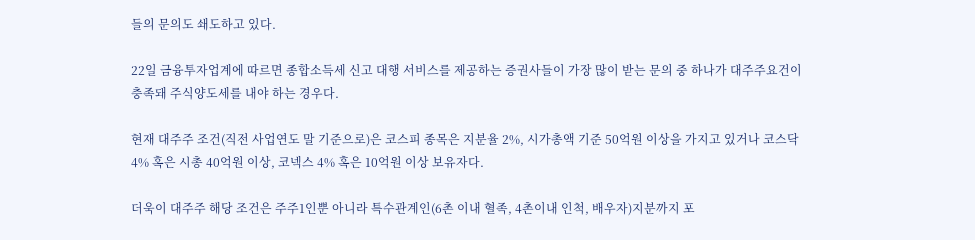들의 문의도 쇄도하고 있다.

22일 금융투자업계에 따르면 종합소득세 신고 대행 서비스를 제공하는 증권사들이 가장 많이 받는 문의 중 하나가 대주주요건이 충족돼 주식양도세를 내야 하는 경우다.

현재 대주주 조건(직전 사업연도 말 기준으로)은 코스피 종목은 지분율 2%, 시가총액 기준 50억원 이상을 가지고 있거나 코스닥 4% 혹은 시총 40억원 이상, 코넥스 4% 혹은 10억원 이상 보유자다.

더욱이 대주주 해당 조건은 주주1인뿐 아니라 특수관계인(6촌 이내 혈족, 4촌이내 인척, 배우자)지분까지 포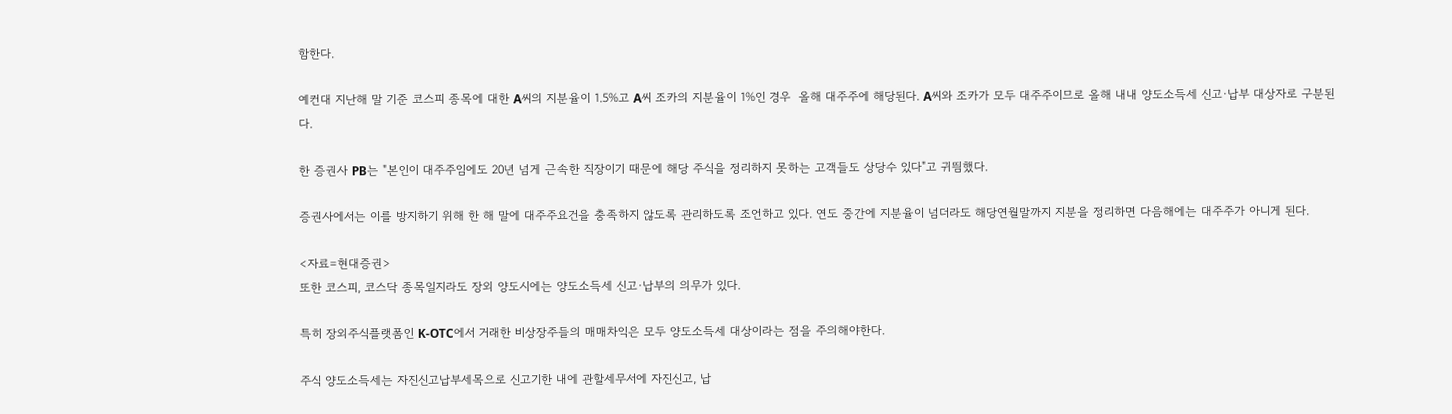함한다.

예컨대 지난해 말 기준 코스피 종목에 대한 A씨의 지분율이 1.5%고 A씨 조카의 지분율이 1%인 경우  올해 대주주에 해당된다. A씨와 조카가 모두 대주주이므로 올해 내내 양도소득세 신고·납부 대상자로 구분된다.

한 증권사 PB는 "본인이 대주주임에도 20년 넘게 근속한 직장이기 때문에 해당 주식을 정리하지 못하는 고객들도 상당수 있다"고 귀띔했다.

증권사에서는 이를 방지하기 위해 한 해 말에 대주주요건을 충족하지 않도록 관리하도록 조언하고 있다. 연도 중간에 지분율이 넘더라도 해당연월말까지 지분을 정리하면 다음해에는 대주주가 아니게 된다.

<자료=현대증권>
또한 코스피, 코스닥 종목일지라도 장외 양도시에는 양도소득세 신고·납부의 의무가 있다.

특히 장외주식플랫폼인 K-OTC에서 거래한 비상장주들의 매매차익은 모두 양도소득세 대상이라는 점을 주의해야한다.

주식 양도소득세는 자진신고납부세목으로 신고기한 내에 관할세무서에 자진신고, 납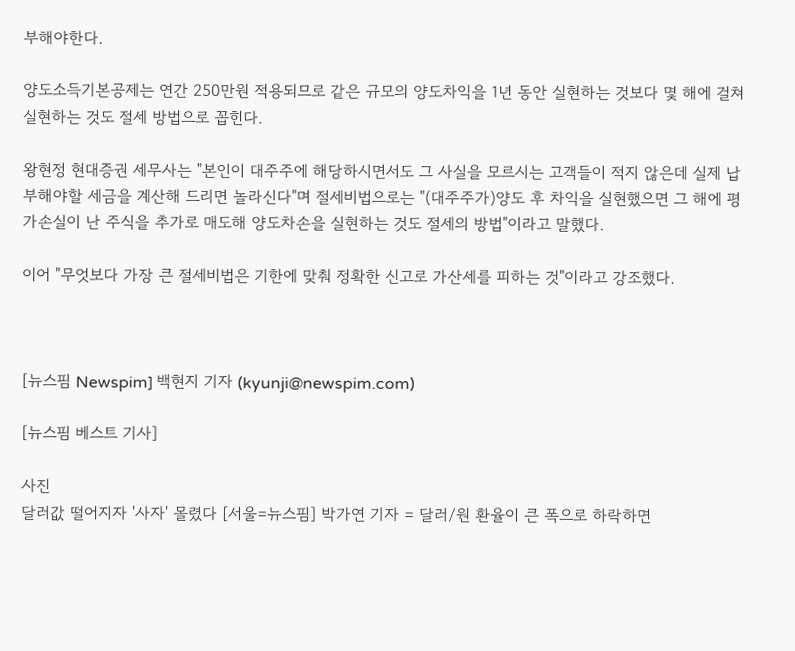부해야한다.

양도소득기본공제는 연간 250만원 적용되므로 같은 규모의 양도차익을 1년 동안 실현하는 것보다 몇 해에 걸쳐 실현하는 것도 절세 방법으로 꼽힌다.

왕현정 현대증권 세무사는 "본인이 대주주에 해당하시면서도 그 사실을 모르시는 고객들이 적지 않은데 실제 납부해야할 세금을 계산해 드리면 놀라신다"며 절세비법으로는 "(대주주가)양도 후 차익을 실현했으면 그 해에 평가손실이 난 주식을 추가로 매도해 양도차손을 실현하는 것도 절세의 방법"이라고 말했다.

이어 "무엇보다 가장 큰 절세비법은 기한에 맞춰 정확한 신고로 가산세를 피하는 것"이라고 강조했다.



[뉴스핌 Newspim] 백현지 기자 (kyunji@newspim.com)

[뉴스핌 베스트 기사]

사진
달러값 떨어지자 '사자' 몰렸다 [서울=뉴스핌] 박가연 기자 = 달러/원 환율이 큰 폭으로 하락하면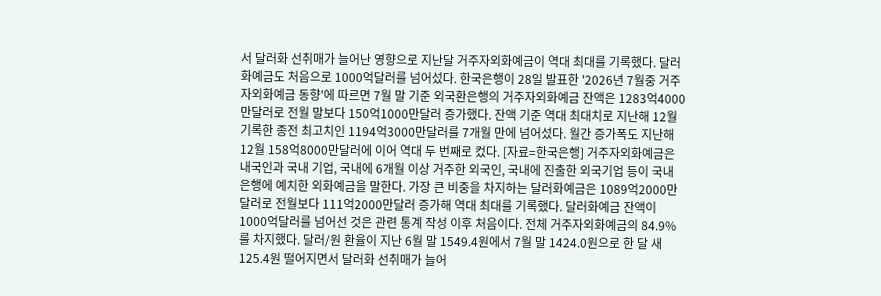서 달러화 선취매가 늘어난 영향으로 지난달 거주자외화예금이 역대 최대를 기록했다. 달러화예금도 처음으로 1000억달러를 넘어섰다. 한국은행이 28일 발표한 '2026년 7월중 거주자외화예금 동향'에 따르면 7월 말 기준 외국환은행의 거주자외화예금 잔액은 1283억4000만달러로 전월 말보다 150억1000만달러 증가했다. 잔액 기준 역대 최대치로 지난해 12월 기록한 종전 최고치인 1194억3000만달러를 7개월 만에 넘어섰다. 월간 증가폭도 지난해 12월 158억8000만달러에 이어 역대 두 번째로 컸다. [자료=한국은행] 거주자외화예금은 내국인과 국내 기업, 국내에 6개월 이상 거주한 외국인, 국내에 진출한 외국기업 등이 국내 은행에 예치한 외화예금을 말한다. 가장 큰 비중을 차지하는 달러화예금은 1089억2000만달러로 전월보다 111억2000만달러 증가해 역대 최대를 기록했다. 달러화예금 잔액이 1000억달러를 넘어선 것은 관련 통계 작성 이후 처음이다. 전체 거주자외화예금의 84.9%를 차지했다. 달러/원 환율이 지난 6월 말 1549.4원에서 7월 말 1424.0원으로 한 달 새 125.4원 떨어지면서 달러화 선취매가 늘어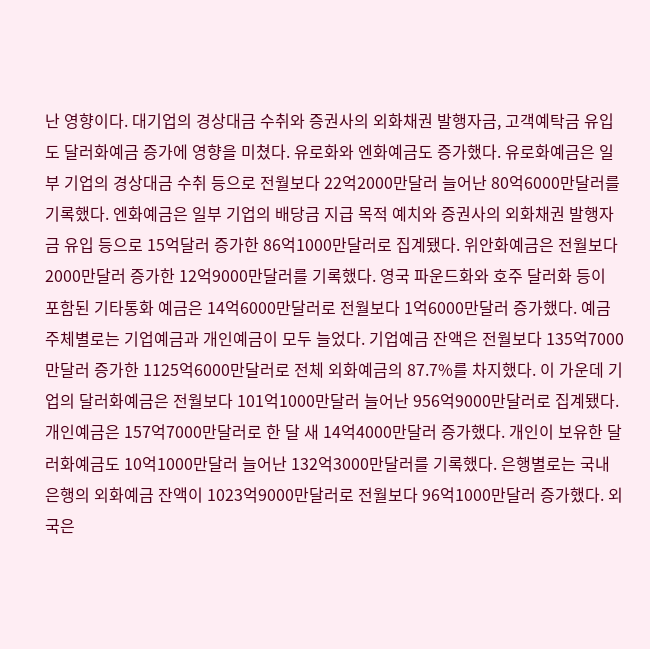난 영향이다. 대기업의 경상대금 수취와 증권사의 외화채권 발행자금, 고객예탁금 유입도 달러화예금 증가에 영향을 미쳤다. 유로화와 엔화예금도 증가했다. 유로화예금은 일부 기업의 경상대금 수취 등으로 전월보다 22억2000만달러 늘어난 80억6000만달러를 기록했다. 엔화예금은 일부 기업의 배당금 지급 목적 예치와 증권사의 외화채권 발행자금 유입 등으로 15억달러 증가한 86억1000만달러로 집계됐다. 위안화예금은 전월보다 2000만달러 증가한 12억9000만달러를 기록했다. 영국 파운드화와 호주 달러화 등이 포함된 기타통화 예금은 14억6000만달러로 전월보다 1억6000만달러 증가했다. 예금 주체별로는 기업예금과 개인예금이 모두 늘었다. 기업예금 잔액은 전월보다 135억7000만달러 증가한 1125억6000만달러로 전체 외화예금의 87.7%를 차지했다. 이 가운데 기업의 달러화예금은 전월보다 101억1000만달러 늘어난 956억9000만달러로 집계됐다. 개인예금은 157억7000만달러로 한 달 새 14억4000만달러 증가했다. 개인이 보유한 달러화예금도 10억1000만달러 늘어난 132억3000만달러를 기록했다. 은행별로는 국내은행의 외화예금 잔액이 1023억9000만달러로 전월보다 96억1000만달러 증가했다. 외국은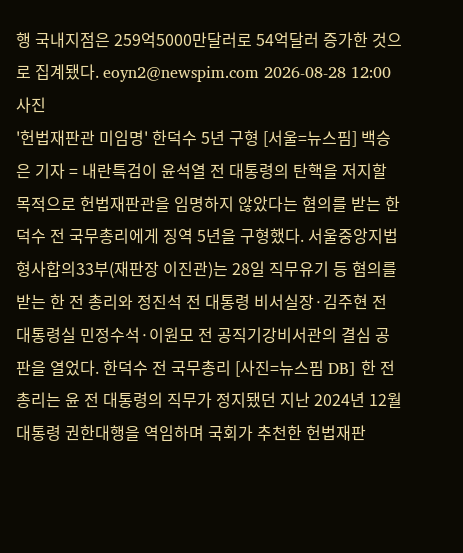행 국내지점은 259억5000만달러로 54억달러 증가한 것으로 집계됐다. eoyn2@newspim.com 2026-08-28 12:00
사진
'헌법재판관 미임명' 한덕수 5년 구형 [서울=뉴스핌] 백승은 기자 = 내란특검이 윤석열 전 대통령의 탄핵을 저지할 목적으로 헌법재판관을 임명하지 않았다는 혐의를 받는 한덕수 전 국무총리에게 징역 5년을 구형했다. 서울중앙지법 형사합의33부(재판장 이진관)는 28일 직무유기 등 혐의를 받는 한 전 총리와 정진석 전 대통령 비서실장·김주현 전 대통령실 민정수석·이원모 전 공직기강비서관의 결심 공판을 열었다. 한덕수 전 국무총리 [사진=뉴스핌 DB] 한 전 총리는 윤 전 대통령의 직무가 정지됐던 지난 2024년 12월 대통령 권한대행을 역임하며 국회가 추천한 헌법재판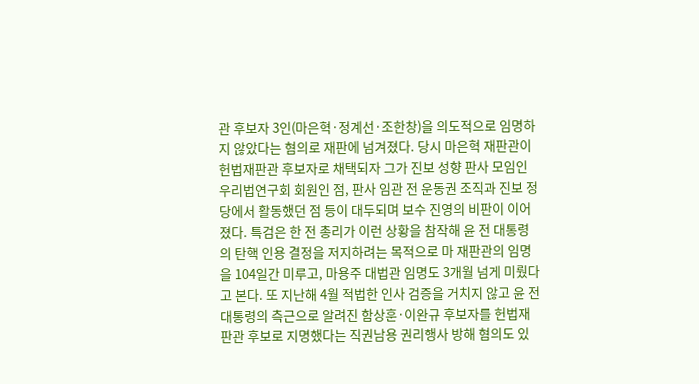관 후보자 3인(마은혁·정계선·조한창)을 의도적으로 임명하지 않았다는 혐의로 재판에 넘겨졌다. 당시 마은혁 재판관이 헌법재판관 후보자로 채택되자 그가 진보 성향 판사 모임인 우리법연구회 회원인 점, 판사 임관 전 운동권 조직과 진보 정당에서 활동했던 점 등이 대두되며 보수 진영의 비판이 이어졌다. 특검은 한 전 총리가 이런 상황을 참작해 윤 전 대통령의 탄핵 인용 결정을 저지하려는 목적으로 마 재판관의 임명을 104일간 미루고, 마용주 대법관 임명도 3개월 넘게 미뤘다고 본다. 또 지난해 4월 적법한 인사 검증을 거치지 않고 윤 전 대통령의 측근으로 알려진 함상훈·이완규 후보자를 헌법재판관 후보로 지명했다는 직권남용 권리행사 방해 혐의도 있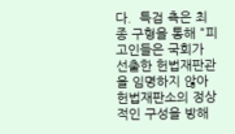다.  특검 측은 최종 구형을 통해 "피고인들은 국회가 선출한 헌법재판관을 임명하지 않아 헌법재판소의 정상적인 구성을 방해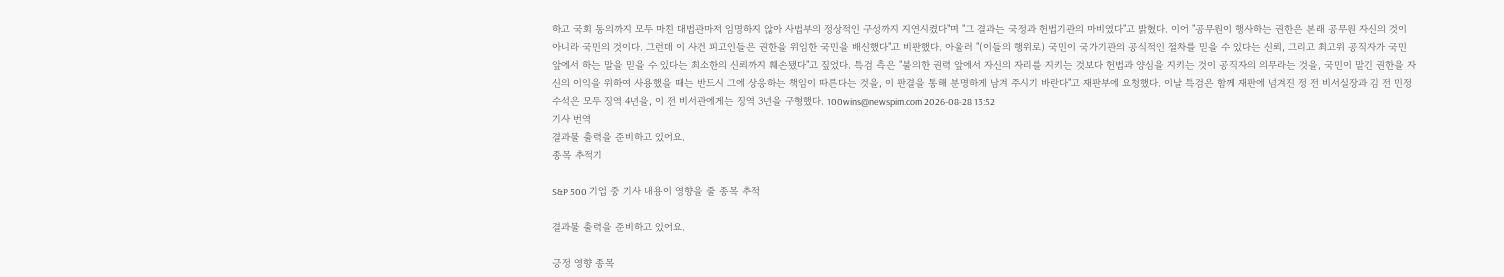하고 국회 동의까지 모두 마친 대법관마저 임명하지 않아 사법부의 정상적인 구성까지 지연시켰다"며 "그 결과는 국정과 헌법기관의 마비였다"고 밝혔다. 이어 "공무원이 행사하는 권한은 본래 공무원 자신의 것이 아니라 국민의 것이다. 그런데 이 사건 피고인들은 권한을 위임한 국민을 배신했다"고 비판했다. 아울러 "(이들의 행위로) 국민이 국가기관의 공식적인 절차를 믿을 수 있다는 신뢰, 그리고 최고위 공직자가 국민 앞에서 하는 말을 믿을 수 있다는 최소한의 신뢰까지 훼손됐다"고 짚었다. 특검 측은 "불의한 권력 앞에서 자신의 자리를 지키는 것보다 헌법과 양심을 지키는 것이 공직자의 의무라는 것을, 국민이 맡긴 권한을 자신의 이익을 위하여 사용했을 때는 반드시 그에 상응하는 책임이 따른다는 것을, 이 판결을 통해 분명하게 남겨 주시기 바란다"고 재판부에 요청했다. 이날 특검은 함께 재판에 넘겨진 정 전 비서실장과 김 전 민정수석은 모두 징역 4년을, 이 전 비서관에게는 징역 3년을 구형했다. 100wins@newspim.com 2026-08-28 13:52
기사 번역
결과물 출력을 준비하고 있어요.
종목 추적기

S&P 500 기업 중 기사 내용이 영향을 줄 종목 추적

결과물 출력을 준비하고 있어요.

긍정 영향 종목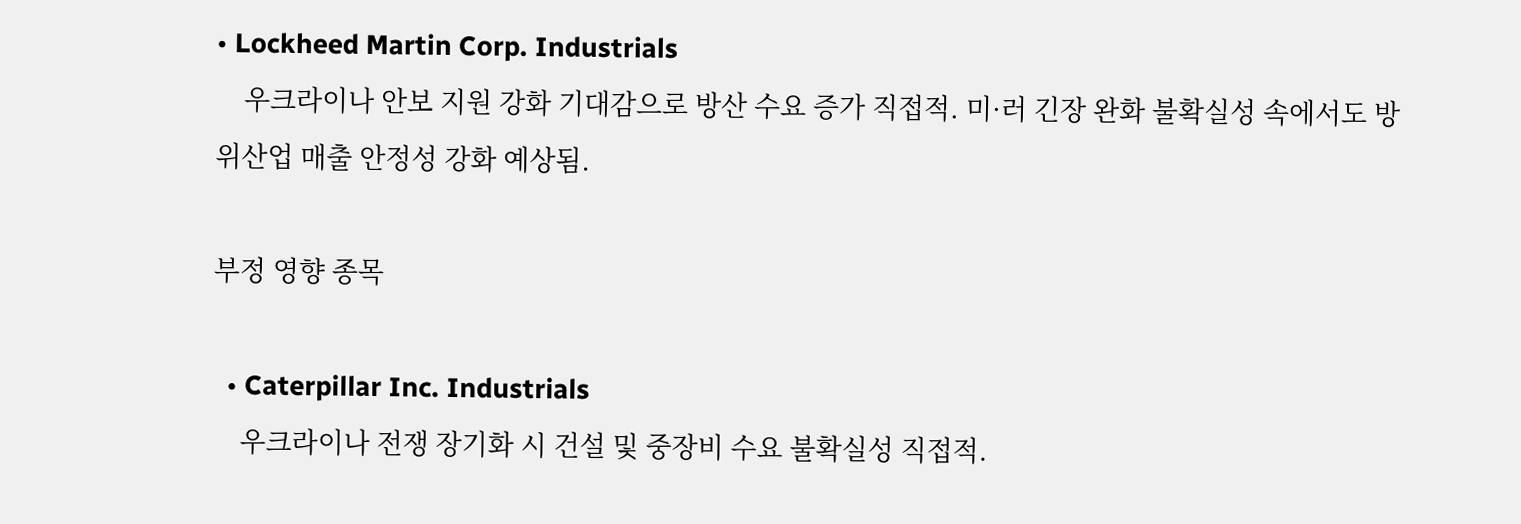• Lockheed Martin Corp. Industrials
    우크라이나 안보 지원 강화 기대감으로 방산 수요 증가 직접적. 미·러 긴장 완화 불확실성 속에서도 방위산업 매출 안정성 강화 예상됨.

부정 영향 종목

  • Caterpillar Inc. Industrials
    우크라이나 전쟁 장기화 시 건설 및 중장비 수요 불확실성 직접적.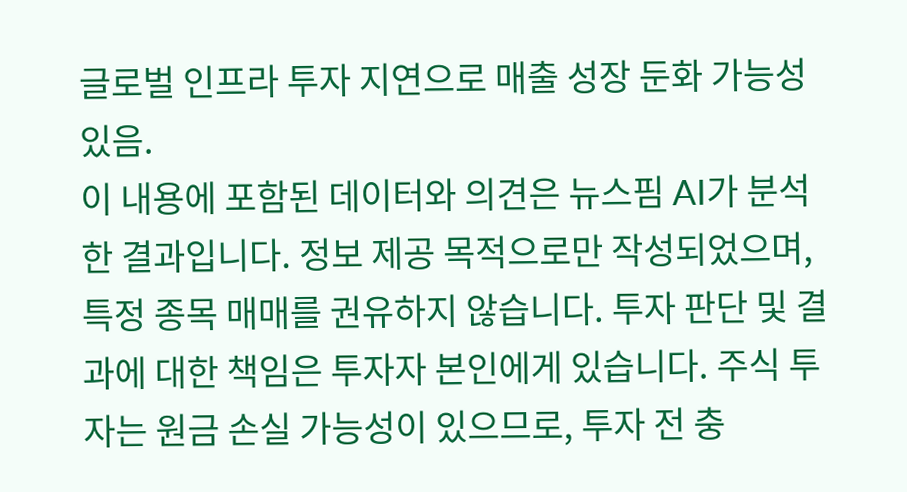글로벌 인프라 투자 지연으로 매출 성장 둔화 가능성 있음.
이 내용에 포함된 데이터와 의견은 뉴스핌 AI가 분석한 결과입니다. 정보 제공 목적으로만 작성되었으며, 특정 종목 매매를 권유하지 않습니다. 투자 판단 및 결과에 대한 책임은 투자자 본인에게 있습니다. 주식 투자는 원금 손실 가능성이 있으므로, 투자 전 충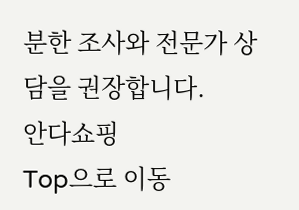분한 조사와 전문가 상담을 권장합니다.
안다쇼핑
Top으로 이동